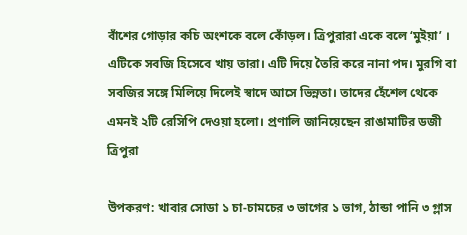বাঁশের গোড়ার কচি অংশকে বলে কোঁড়ল। ত্রিপুরারা একে বলে ‘মুইয়া’ । এটিকে সবজি হিসেবে খায় তারা। এটি দিয়ে তৈরি করে নানা পদ। মুরগি বা সবজির সঙ্গে মিলিয়ে দিলেই স্বাদে আসে ভিন্নতা। তাদের হেঁশেল থেকে এমনই ২টি রেসিপি দেওয়া হলো। প্রণালি জানিয়েছেন রাঙামাটির ডজী ত্রিপুরা

উপকরণ: খাবার সোডা ১ চা-চামচের ৩ ভাগের ১ ভাগ, ঠান্ডা পানি ৩ গ্লাস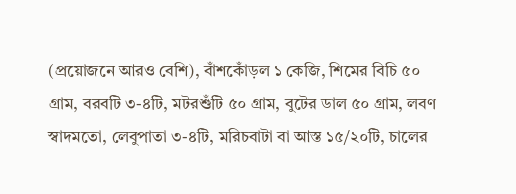(প্রয়োজনে আরও বেশি), বাঁশকোঁড়ল ১ কেজি, শিমের বিচি ৫০ গ্রাম, বরবটি ৩-৪টি, মটরশুঁটি ৫০ গ্রাম, বুটের ডাল ৫০ গ্রাম, লবণ স্বাদমতো, লেবুপাতা ৩-৪টি, মরিচবাটা বা আস্ত ১৫/২০টি, চালের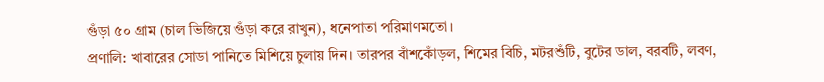গুঁড়া ৫০ গ্রাম (চাল ভিজিয়ে গুঁড়া করে রাখুন), ধনেপাতা পরিমাণমতো।
প্রণালি: খাবারের সোডা পানিতে মিশিয়ে চুলায় দিন। তারপর বাঁশকোঁড়ল, শিমের বিচি, মটরশুঁটি, বুটের ডাল, বরবটি, লবণ,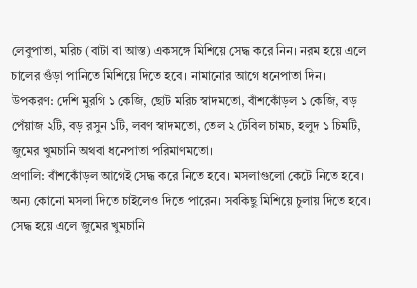লেবুপাতা, মরিচ (বাটা বা আস্ত) একসঙ্গে মিশিয়ে সেদ্ধ করে নিন। নরম হয়ে এলে চালের গুঁড়া পানিতে মিশিয়ে দিতে হবে। নামানোর আগে ধনেপাতা দিন।
উপকরণ: দেশি মুরগি ১ কেজি, ছোট মরিচ স্বাদমতো, বাঁশকোঁড়ল ১ কেজি, বড় পেঁয়াজ ২টি, বড় রসুন ১টি, লবণ স্বাদমতো, তেল ২ টেবিল চামচ, হলুদ ১ চিমটি, জুমের খুমচানি অথবা ধনেপাতা পরিমাণমতো।
প্রণালি: বাঁশকোঁড়ল আগেই সেদ্ধ করে নিতে হবে। মসলাগুলো কেটে নিতে হবে। অন্য কোনো মসলা দিতে চাইলেও দিতে পারেন। সবকিছু মিশিয়ে চুলায় দিতে হবে। সেদ্ধ হয়ে এলে জুমের খুমচানি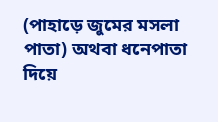(পাহাড়ে জুমের মসলা পাতা) অথবা ধনেপাতা দিয়ে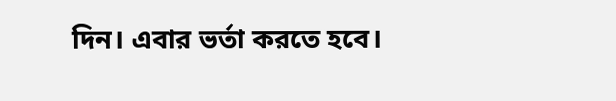দিন। এবার ভর্তা করতে হবে।